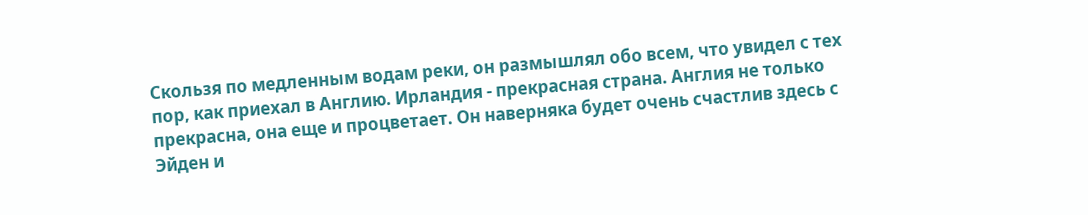Скользя по медленным водам реки, он размышлял обо всем, что увидел с тех пор, как приехал в Англию. Ирландия - прекрасная страна. Англия не только прекрасна, она еще и процветает. Он наверняка будет очень счастлив здесь с Эйден и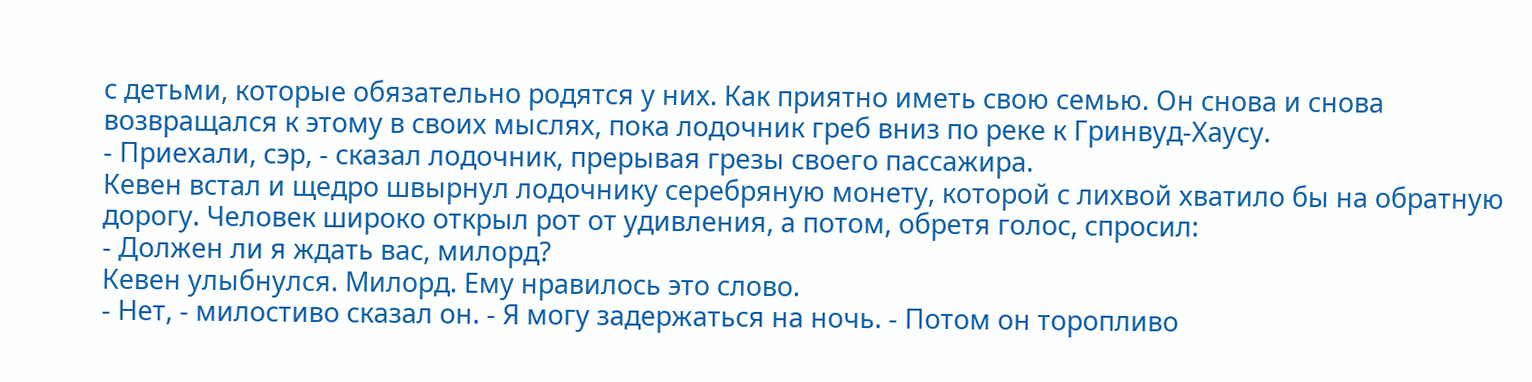с детьми, которые обязательно родятся у них. Как приятно иметь свою семью. Он снова и снова возвращался к этому в своих мыслях, пока лодочник греб вниз по реке к Гринвуд-Хаусу.
- Приехали, сэр, - сказал лодочник, прерывая грезы своего пассажира.
Кевен встал и щедро швырнул лодочнику серебряную монету, которой с лихвой хватило бы на обратную дорогу. Человек широко открыл рот от удивления, а потом, обретя голос, спросил:
- Должен ли я ждать вас, милорд?
Кевен улыбнулся. Милорд. Ему нравилось это слово.
- Нет, - милостиво сказал он. - Я могу задержаться на ночь. - Потом он торопливо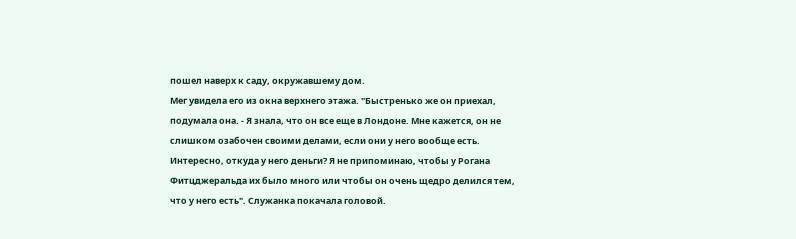пошел наверх к саду, окружавшему дом.
Мег увидела его из окна верхнего этажа. "Быстренько же он приехал, подумала она. - Я знала, что он все еще в Лондоне. Мне кажется, он не слишком озабочен своими делами, если они у него вообще есть. Интересно, откуда у него деньги? Я не припоминаю, чтобы у Рогана Фитцджеральда их было много или чтобы он очень щедро делился тем, что у него есть". Служанка покачала головой.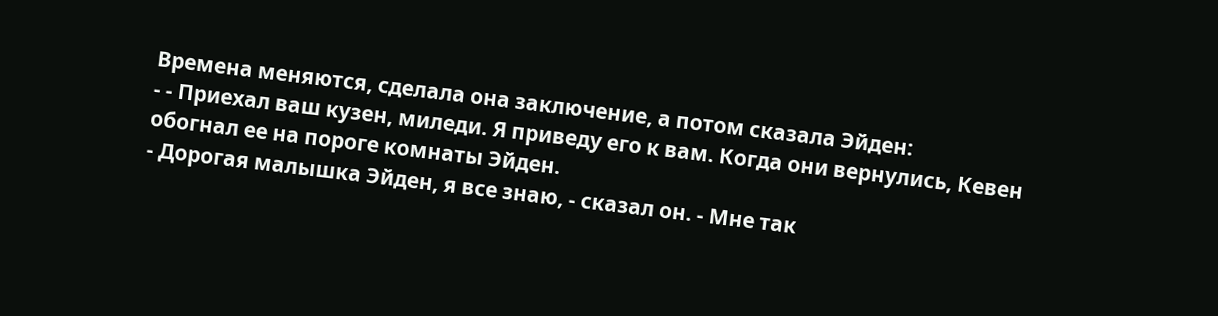Времена меняются, сделала она заключение, а потом сказала Эйден:
- - Приехал ваш кузен, миледи. Я приведу его к вам. Когда они вернулись, Кевен обогнал ее на пороге комнаты Эйден.
- Дорогая малышка Эйден, я все знаю, - сказал он. - Мне так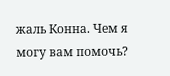жаль Конна. Чем я могу вам помочь?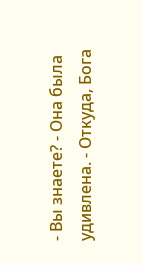- Вы знаете? - Она была удивлена. - Откуда, Бога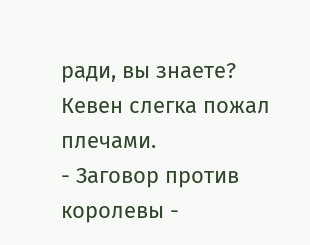ради, вы знаете?
Кевен слегка пожал плечами.
- Заговор против королевы -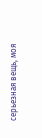серьезная вещь, моя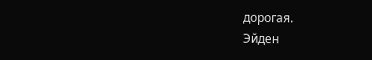дорогая.
Эйден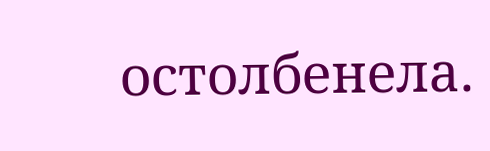остолбенела.